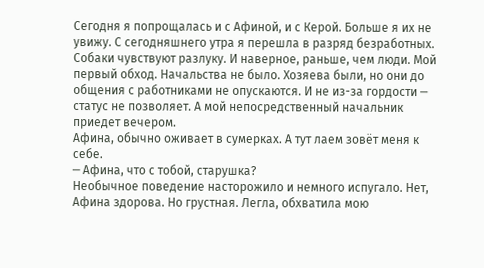Сегодня я попрощалась и с Афиной, и с Керой. Больше я их не увижу. С сегодняшнего утра я перешла в разряд безработных.
Собаки чувствуют разлуку. И наверное, раньше, чем люди. Мой первый обход. Начальства не было. Хозяева были, но они до общения с работниками не опускаются. И не из-за гордости ─ статус не позволяет. А мой непосредственный начальник приедет вечером.
Афина, обычно оживает в сумерках. А тут лаем зовёт меня к себе.
─ Афина, что с тобой, старушка?
Необычное поведение насторожило и немного испугало. Нет, Афина здорова. Но грустная. Легла, обхватила мою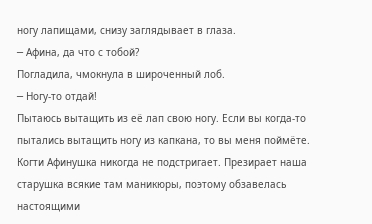ногу лапищами, снизу заглядывает в глаза.
─ Афина, да что с тобой?
Погладила, чмокнула в широченный лоб.
─ Ногу-то отдай!
Пытаюсь вытащить из её лап свою ногу. Если вы когда-то пытались вытащить ногу из капкана, то вы меня поймёте. Когти Афинушка никогда не подстригает. Презирает наша старушка всякие там маникюры, поэтому обзавелась настоящими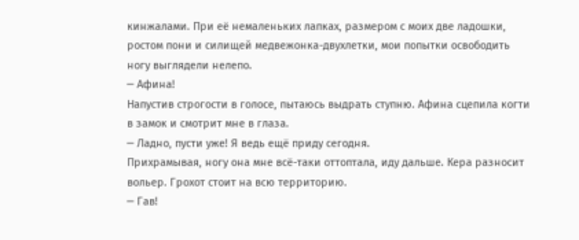кинжалами. При её немаленьких лапках, размером с моих две ладошки, ростом пони и силищей медвежонка-двухлетки, мои попытки освободить ногу выглядели нелепо.
─ Афина!
Напустив строгости в голосе, пытаюсь выдрать ступню. Афина сцепила когти в замок и смотрит мне в глаза.
─ Ладно, пусти уже! Я ведь ещё приду сегодня.
Прихрамывая, ногу она мне всё-таки оттоптала, иду дальше. Кера разносит вольер. Грохот стоит на всю территорию.
─ Гав!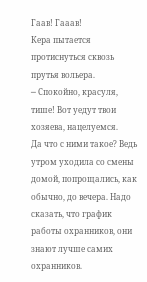Гаав! Гааав!
Кера пытается протиснуться сквозь прутья вольера.
─ Спокойно, красуля, тише! Вот уедут твои хозяева, нацелуемся.
Да что с ними такое? Ведь утром уходила со смены домой, попрощались, как обычно, до вечера. Надо сказать, что график работы охранников, они знают лучше самих охранников.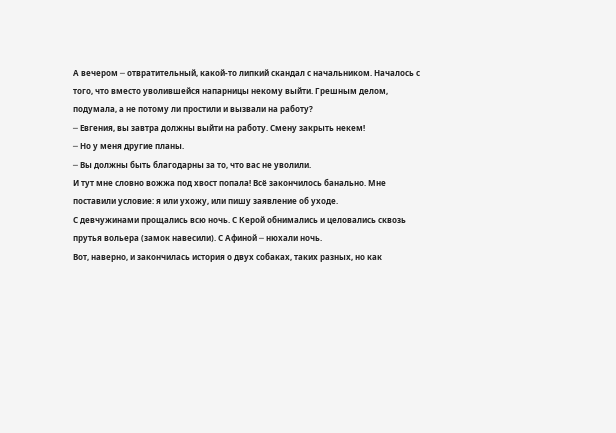А вечером ─ отвратительный, какой-то липкий скандал с начальником. Началось с того, что вместо уволившейся напарницы некому выйти. Грешным делом, подумала, а не потому ли простили и вызвали на работу?
─ Евгения, вы завтра должны выйти на работу. Смену закрыть некем!
─ Но у меня другие планы.
─ Вы должны быть благодарны за то, что вас не уволили.
И тут мне словно вожжа под хвост попала! Всё закончилось банально. Мне поставили условие: я или ухожу, или пишу заявление об уходе.
С девчужинами прощались всю ночь. С Керой обнимались и целовались сквозь прутья вольера (замок навесили). С Афиной ─ нюхали ночь.
Вот, наверно, и закончилась история о двух собаках, таких разных, но как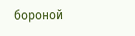бороной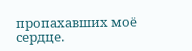пропахавших моё сердце.